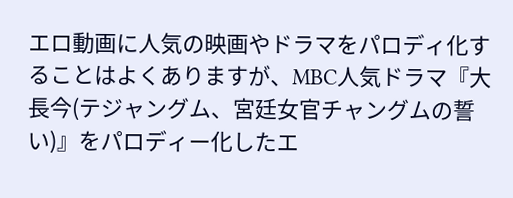エロ動画に人気の映画やドラマをパロディ化することはよくありますが、MBC人気ドラマ『大長今(テジャングム、宮廷女官チャングムの誓い)』をパロディー化したエ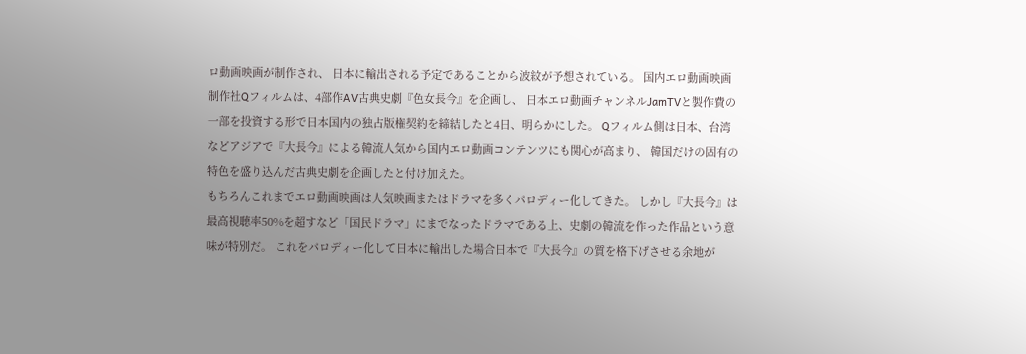ロ動画映画が制作され、 日本に輸出される予定であることから波紋が予想されている。 国内エロ動画映画制作社Qフィルムは、4部作AV古典史劇『色女長今』を企画し、 日本エロ動画チャンネルJamTVと製作費の一部を投資する形で日本国内の独占版権契約を締結したと4日、明らかにした。 Qフィルム側は日本、台湾などアジアで『大長今』による韓流人気から国内エロ動画コンテンツにも関心が高まり、 韓国だけの固有の特色を盛り込んだ古典史劇を企画したと付け加えた。
もちろんこれまでエロ動画映画は人気映画またはドラマを多くパロディー化してきた。 しかし『大長今』は最高視聴率50%を超すなど「国民ドラマ」にまでなったドラマである上、史劇の韓流を作った作品という意味が特別だ。 これをパロディー化して日本に輸出した場合日本で『大長今』の質を格下げさせる余地が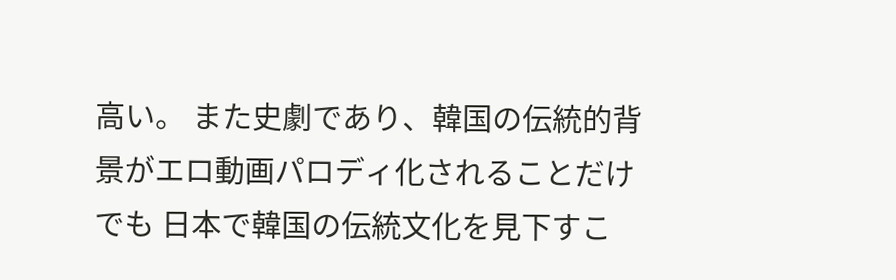高い。 また史劇であり、韓国の伝統的背景がエロ動画パロディ化されることだけでも 日本で韓国の伝統文化を見下すこ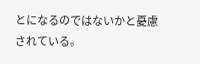とになるのではないかと憂慮されている。